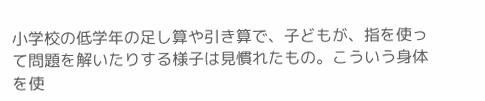小学校の低学年の足し算や引き算で、子どもが、指を使って問題を解いたりする様子は見慣れたもの。こういう身体を使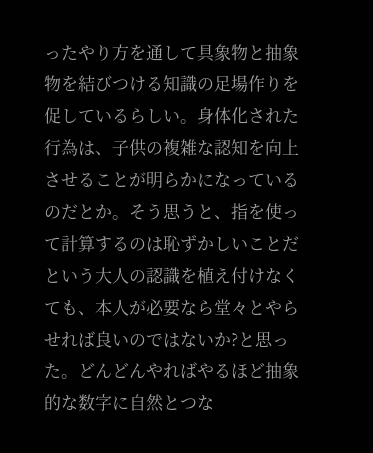ったやり方を通して具象物と抽象物を結びつける知識の足場作りを促しているらしい。身体化された行為は、子供の複雑な認知を向上させることが明らかになっているのだとか。そう思うと、指を使って計算するのは恥ずかしいことだという大人の認識を植え付けなくても、本人が必要なら堂々とやらせれば良いのではないか?と思った。どんどんやればやるほど抽象的な数字に自然とつな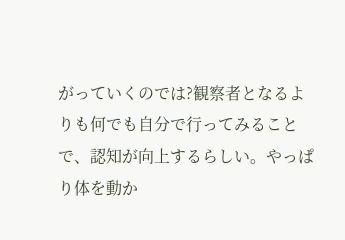がっていくのでは?観察者となるよりも何でも自分で行ってみることで、認知が向上するらしい。やっぱり体を動か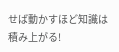せば動かすほど知識は積み上がる!